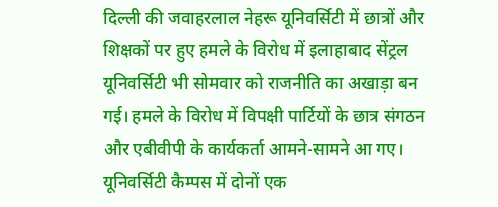दिल्ली की जवाहरलाल नेहरू यूनिवर्सिटी में छात्रों और शिक्षकों पर हुए हमले के विरोध में इलाहाबाद सेंट्रल यूनिवर्सिटी भी सोमवार को राजनीति का अखाड़ा बन गई। हमले के विरोध में विपक्षी पार्टियों के छात्र संगठन और एबीवीपी के कार्यकर्ता आमने-सामने आ गए।
यूनिवर्सिटी कैम्पस में दोनों एक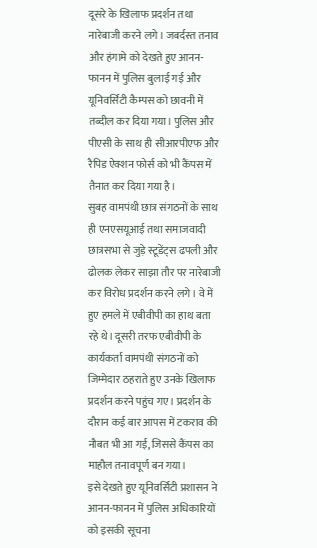दूसरे के खिलाफ प्रदर्शन तथा नारेबाजी करने लगे। जबर्दस्त तनाव और हंगामे को देखते हुए आनन-फानन में पुलिस बुलाई गई और यूनिवर्सिटी कैम्पस को छावनी में तब्दील कर दिया गया। पुलिस और पीएसी के साथ ही सीआरपीएफ और रैपिड ऐक्शन फोर्स को भी कैंपस में तैनात कर दिया गया है।
सुबह वामपंथी छात्र संगठनों के साथ ही एनएसयूआई तथा समाजवादी छात्रसभा से जुड़े स्टूडेंट्स ढपली और ढोलक लेकर साझा तौर पर नारेबाजी कर विरोध प्रदर्शन करने लगे। वे में हुए हमले में एबीवीपी का हाथ बता रहे थे। दूसरी तरफ एबीवीपी के कार्यकर्ता वामपंथी संगठनों को जिम्मेदार ठहराते हुए उनके खिलाफ प्रदर्शन करने पहुंच गए। प्रदर्शन के दौरान कई बार आपस में टकराव की नौबत भी आ गई, जिससे कैंपस का माहौल तनावपूर्ण बन गया।
इसे देखते हुए यूनिवर्सिटी प्रशासन ने आनन-फानन में पुलिस अधिकारियों को इसकी सूचना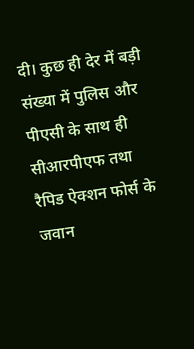दी। कुछ ही देर में बड़ी संख्या में पुलिस और पीएसी के साथ ही सीआरपीएफ तथा रैपिड ऐक्शन फोर्स के जवान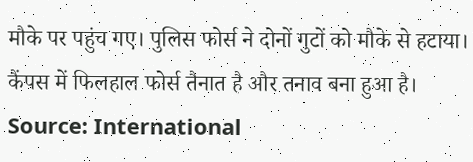मौके पर पहुंच गए। पुलिस फोर्स ने दोनों गुटों को मौके से हटाया। कैंपस में फिलहाल फोर्स तैनात है और तनाव बना हुआ है।
Source: International